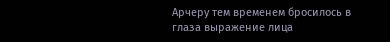Арчеру тем временем бросилось в глаза выражение лица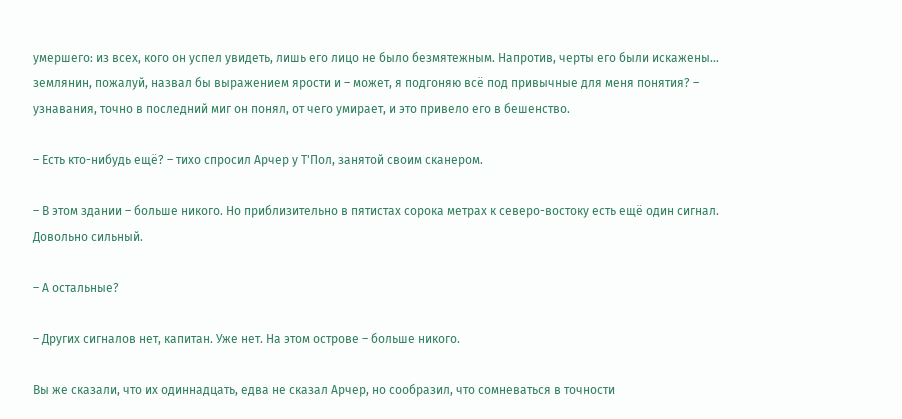умершего: из всех, кого он успел увидеть, лишь его лицо не было безмятежным. Напротив, черты его были искажены… землянин, пожалуй, назвал бы выражением ярости и – может, я подгоняю всё под привычные для меня понятия? – узнавания, точно в последний миг он понял, от чего умирает, и это привело его в бешенство.

– Есть кто-нибудь ещё? – тихо спросил Арчер у Т'Пол, занятой своим сканером.

– В этом здании – больше никого. Но приблизительно в пятистах сорока метрах к северо-востоку есть ещё один сигнал. Довольно сильный.

– А остальные?

– Других сигналов нет, капитан. Уже нет. На этом острове – больше никого.

Вы же сказали, что их одиннадцать, едва не сказал Арчер, но сообразил, что сомневаться в точности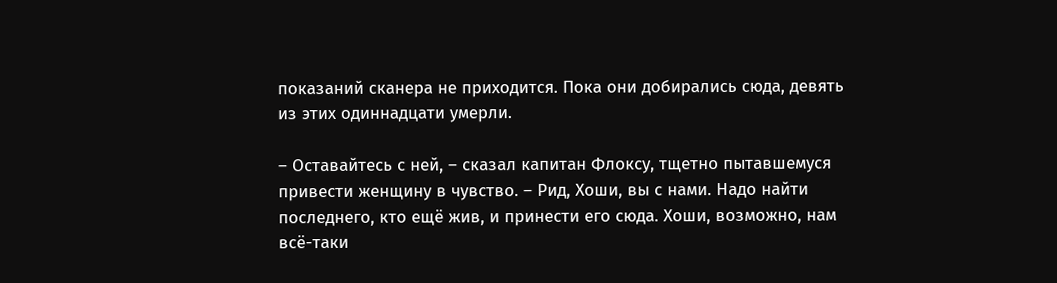показаний сканера не приходится. Пока они добирались сюда, девять из этих одиннадцати умерли.

– Оставайтесь с ней, – сказал капитан Флоксу, тщетно пытавшемуся привести женщину в чувство. – Рид, Хоши, вы с нами. Надо найти последнего, кто ещё жив, и принести его сюда. Хоши, возможно, нам всё-таки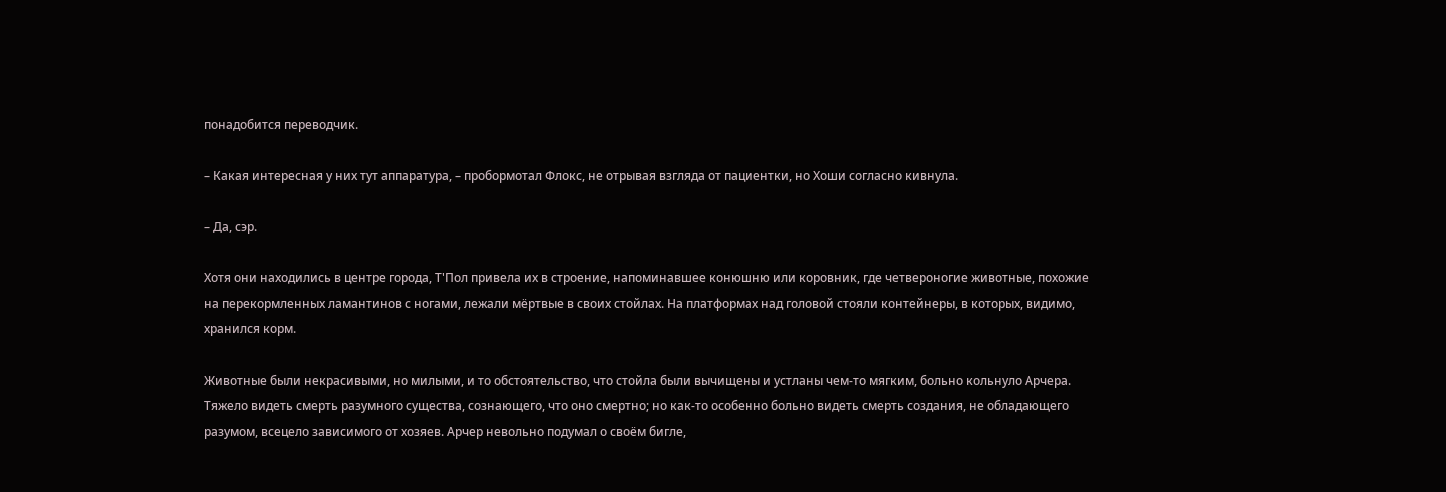понадобится переводчик.

– Какая интересная у них тут аппаратура, – пробормотал Флокс, не отрывая взгляда от пациентки, но Хоши согласно кивнула.

– Да, сэр.

Хотя они находились в центре города, Т'Пол привела их в строение, напоминавшее конюшню или коровник, где четвероногие животные, похожие на перекормленных ламантинов с ногами, лежали мёртвые в своих стойлах. На платформах над головой стояли контейнеры, в которых, видимо, хранился корм.

Животные были некрасивыми, но милыми, и то обстоятельство, что стойла были вычищены и устланы чем-то мягким, больно кольнуло Арчера. Тяжело видеть смерть разумного существа, сознающего, что оно смертно; но как-то особенно больно видеть смерть создания, не обладающего разумом, всецело зависимого от хозяев. Арчер невольно подумал о своём бигле,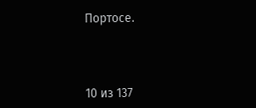Портосе.



10 из 137